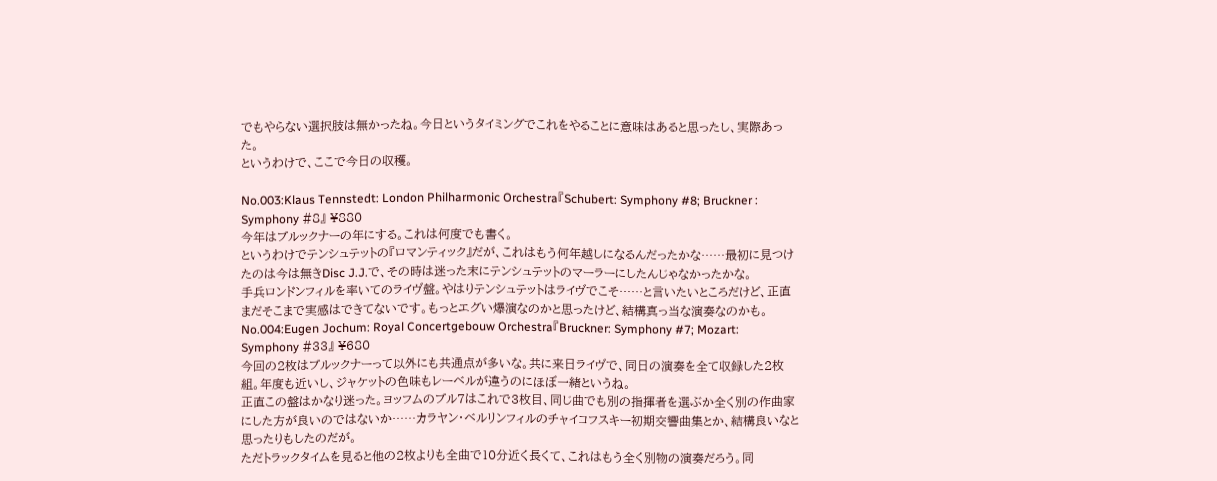でもやらない選択肢は無かったね。今日というタイミングでこれをやることに意味はあると思ったし、実際あった。
というわけで、ここで今日の収穫。

No.003:Klaus Tennstedt: London Philharmonic Orchestra『Schubert: Symphony #8; Bruckner : Symphony #8』 ¥880
今年はブルックナーの年にする。これは何度でも書く。
というわけでテンシュテットの『ロマンティック』だが、これはもう何年越しになるんだったかな……最初に見つけたのは今は無きDisc J.J.で、その時は迷った末にテンシュテットのマーラーにしたんじゃなかったかな。
手兵ロンドンフィルを率いてのライヴ盤。やはりテンシュテットはライヴでこそ……と言いたいところだけど、正直まだそこまで実感はできてないです。もっとエグい爆演なのかと思ったけど、結構真っ当な演奏なのかも。
No.004:Eugen Jochum: Royal Concertgebouw Orchestra『Bruckner: Symphony #7; Mozart: Symphony #33』 ¥680
今回の2枚はブルックナーって以外にも共通点が多いな。共に来日ライヴで、同日の演奏を全て収録した2枚組。年度も近いし、ジャケットの色味もレーベルが違うのにほぼ一緒というね。
正直この盤はかなり迷った。ヨッフムのブル7はこれで3枚目、同じ曲でも別の指揮者を選ぶか全く別の作曲家にした方が良いのではないか……カラヤン・ベルリンフィルのチャイコフスキー初期交響曲集とか、結構良いなと思ったりもしたのだが。
ただトラックタイムを見ると他の2枚よりも全曲で10分近く長くて、これはもう全く別物の演奏だろう。同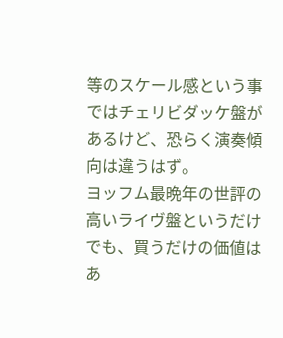等のスケール感という事ではチェリビダッケ盤があるけど、恐らく演奏傾向は違うはず。
ヨッフム最晩年の世評の高いライヴ盤というだけでも、買うだけの価値はあ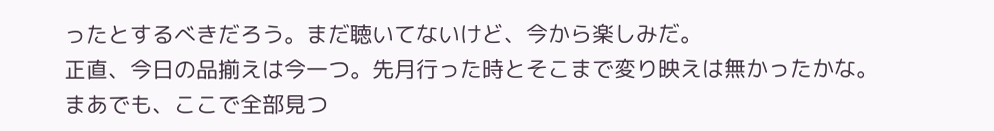ったとするべきだろう。まだ聴いてないけど、今から楽しみだ。
正直、今日の品揃えは今一つ。先月行った時とそこまで変り映えは無かったかな。
まあでも、ここで全部見つ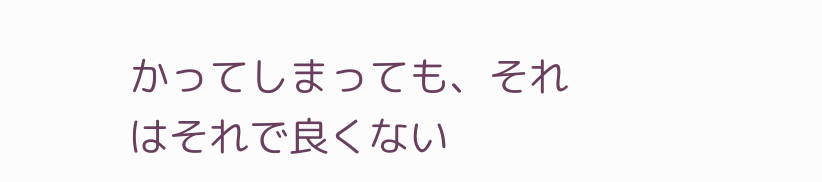かってしまっても、それはそれで良くない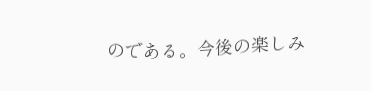のである。今後の楽しみ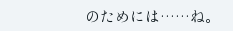のためには……ね。